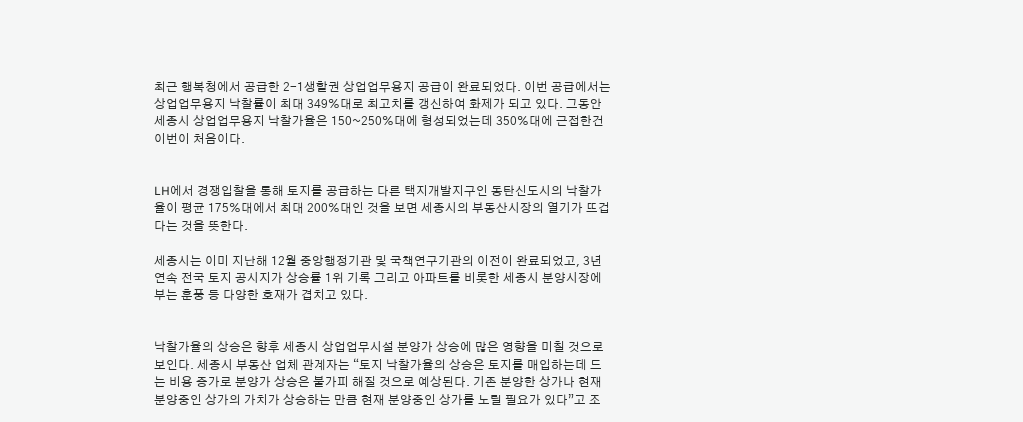최근 행복청에서 공급한 2-1생할권 상업업무용지 공급이 완료되었다. 이번 공급에서는 상업업무용지 낙찰률이 최대 349%대로 최고치를 갱신하여 화제가 되고 있다. 그동안 세종시 상업업무용지 낙찰가율은 150~250%대에 형성되었는데 350%대에 근접한건 이번이 처음이다.


LH에서 경쟁입찰을 통해 토지를 공급하는 다른 택지개발지구인 동탄신도시의 낙찰가율이 평균 175%대에서 최대 200%대인 것을 보면 세종시의 부동산시장의 열기가 뜨겁다는 것을 뜻한다.

세종시는 이미 지난해 12월 중앙행정기관 및 국책연구기관의 이전이 완료되었고, 3년 연속 전국 토지 공시지가 상승률 1위 기록 그리고 아파트를 비롯한 세종시 분양시장에 부는 훈풍 등 다양한 호재가 겹치고 있다.


낙찰가율의 상승은 향후 세종시 상업업무시설 분양가 상승에 많은 영향을 미칠 것으로 보인다. 세종시 부동산 업체 관계자는 “토지 낙찰가율의 상승은 토지를 매입하는데 드는 비용 증가로 분양가 상승은 불가피 해질 것으로 예상된다. 기존 분양한 상가나 현재 분양중인 상가의 가치가 상승하는 만큼 현재 분양중인 상가를 노릴 필요가 있다”고 조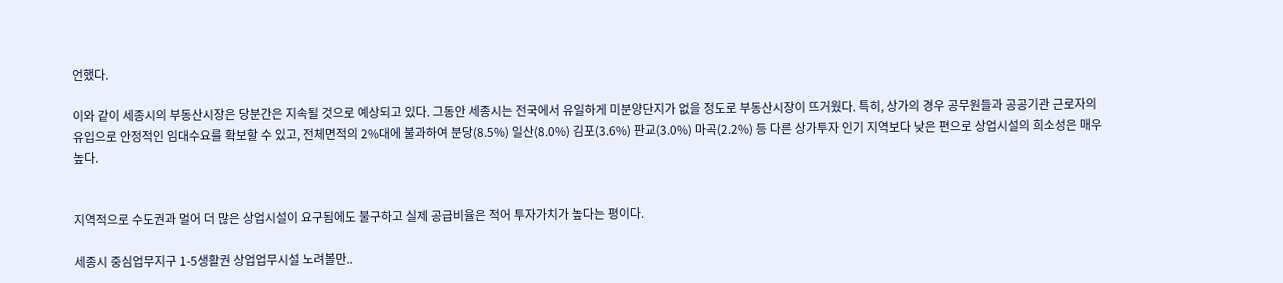언했다.

이와 같이 세종시의 부동산시장은 당분간은 지속될 것으로 예상되고 있다. 그동안 세종시는 전국에서 유일하게 미분양단지가 없을 정도로 부동산시장이 뜨거웠다. 특히, 상가의 경우 공무원들과 공공기관 근로자의 유입으로 안정적인 임대수요를 확보할 수 있고, 전체면적의 2%대에 불과하여 분당(8.5%) 일산(8.0%) 김포(3.6%) 판교(3.0%) 마곡(2.2%) 등 다른 상가투자 인기 지역보다 낮은 편으로 상업시설의 희소성은 매우 높다.


지역적으로 수도권과 멀어 더 많은 상업시설이 요구됨에도 불구하고 실제 공급비율은 적어 투자가치가 높다는 평이다.

세종시 중심업무지구 1-5생활권 상업업무시설 노려볼만..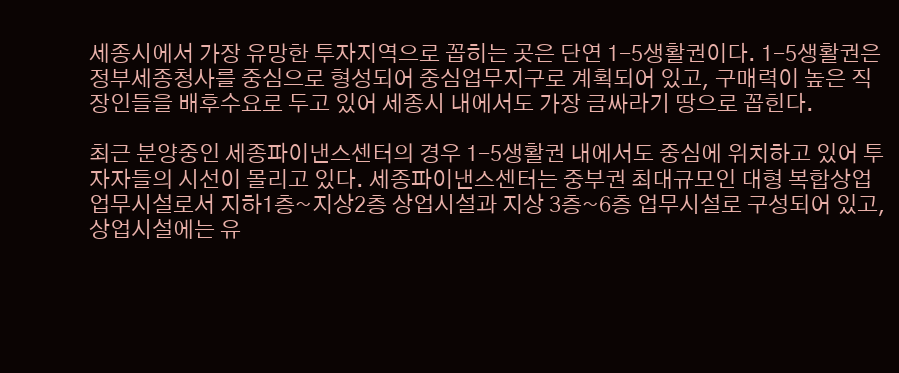세종시에서 가장 유망한 투자지역으로 꼽히는 곳은 단연 1-5생활권이다. 1-5생활권은 정부세종청사를 중심으로 형성되어 중심업무지구로 계획되어 있고, 구매력이 높은 직장인들을 배후수요로 두고 있어 세종시 내에서도 가장 금싸라기 땅으로 꼽힌다.

최근 분양중인 세종파이낸스센터의 경우 1-5생활권 내에서도 중심에 위치하고 있어 투자자들의 시선이 몰리고 있다. 세종파이낸스센터는 중부권 최대규모인 대형 복합상업업무시설로서 지하1층~지상2층 상업시설과 지상 3층~6층 업무시설로 구성되어 있고, 상업시설에는 유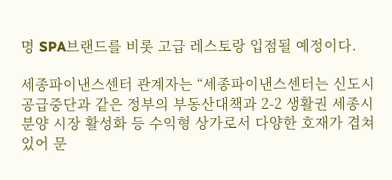명 SPA브랜드를 비롯 고급 레스토랑 입점될 예정이다.

세종파이낸스센터 관계자는 “세종파이낸스센터는 신도시공급중단과 같은 정부의 부동산대책과 2-2 생활권 세종시 분양 시장 활성화 등 수익형 상가로서 다양한 호재가 겹쳐 있어 문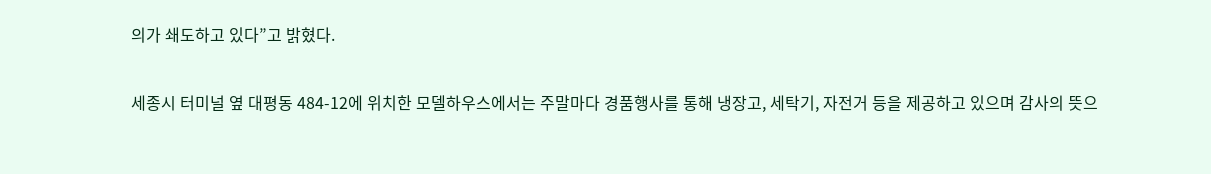의가 쇄도하고 있다”고 밝혔다.

세종시 터미널 옆 대평동 484-12에 위치한 모델하우스에서는 주말마다 경품행사를 통해 냉장고, 세탁기, 자전거 등을 제공하고 있으며 감사의 뜻으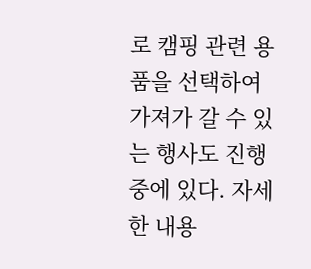로 캠핑 관련 용품을 선택하여 가져가 갈 수 있는 행사도 진행 중에 있다. 자세한 내용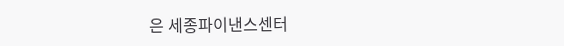은 세종파이낸스센터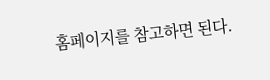홈페이지를 참고하면 된다.